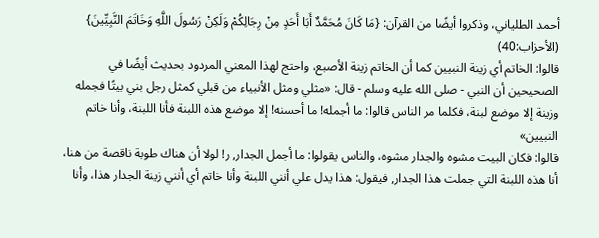أحمد الطلياني، وذكروا أيضًا من القرآن: {مَا كَانَ مُحَمَّدٌ أَبَا أَحَدٍ مِنْ رِجَالِكُمْ وَلَكِنْ رَسُولَ اللَّهِ وَخَاتَمَ النَّبِيِّينَ} (الأحزاب:40)
قالوا: الخاتم أي زينة النبيين كما أن الخاتم زينة الأصبع، واحتج لهذا المعني المردود بحديث أيضًا في الصحيحين أن النبي - صلى الله عليه وسلم - قال: «مثلي ومثل الأنبياء من قبلي كمثل رجل بني بيتًا فجمله وزينة إلا موضع لبنة، فكلما مر الناس قالوا: ما أجمله! ما أحسنه! إلا موضع هذه اللبنة فأنا اللبنة، وأنا خاتم النبيين»
قالوا: فكان البيت مشوه والجدار مشوه، والناس يقولوا: ما أجمل الجدار, ر! لولا أن هناك طوبة ناقصة من هنا، أنا هذه اللبنة التي جملت هذا الجدار, فيقول: هذا يدل علي أنني اللبنة وأنا خاتم أي أنني زينة الجدار هذا، وأنا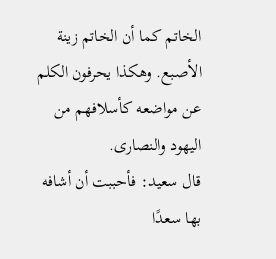الخاتم كما أن الخاتم زينة الأصبع. وهكذا يحرفون الكلم عن مواضعه كأسلافهم من اليهود والنصارى.
قال سعيد: فأحببت أن أشافه بها سعدًا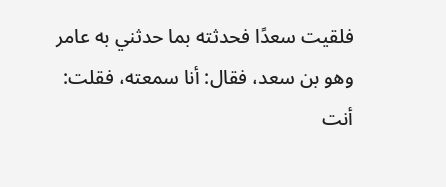فلقيت سعدًا فحدثته بما حدثني به عامر وهو بن سعد، فقال: أنا سمعته، فقلت: أنت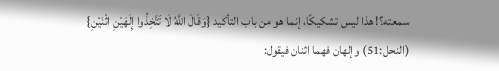سمعته؟! هذا ليس تشكيكًا، إنما هو من باب التأكيد {وَقَالَ اللَّهُ لَا تَتَّخِذُوا إِلَهَيْنِ اثْنَيْنِ} (النحل:51) وإلهان فهما اثنان فيقول: